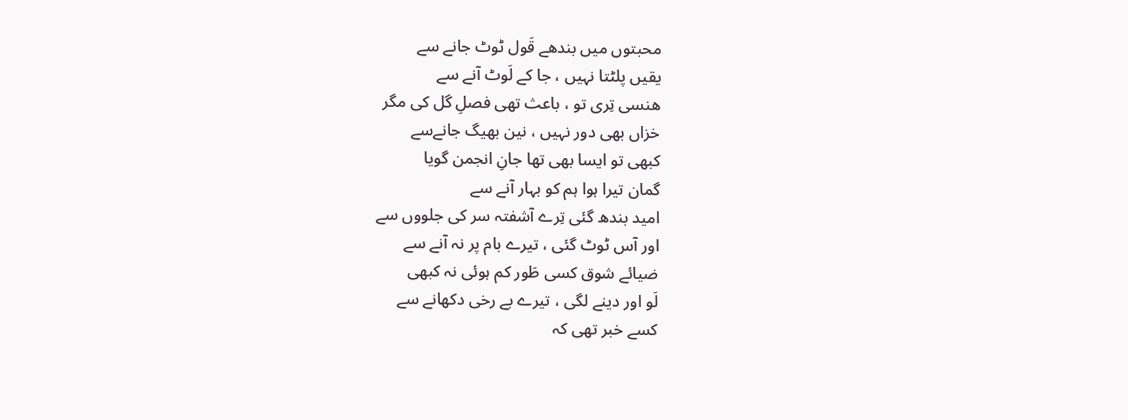محبتوں میں بندھے قَول ٹوٹ جانے سے
یقیں پلٹتا نہیں ، جا کے لَوٹ آنے سے
ھنسی تِری تو ، باعث تھی فصلِ گل کی مگر
خزاں بھی دور نہیں ، نین بھیگ جانےسے
کبھی تو ایسا بھی تھا جانِ انجمن گویا
گمان تیرا ہوا ہم کو بہار آنے سے
امید بندھ گئی تِرے آشفتہ سر کی جلووں سے
اور آس ٹوٹ گئی ، تیرے بام پر نہ آنے سے
ضیائے شوق کسی طَور کم ہوئی نہ کبھی
لَو اور دینے لگی ، تیرے بے رخی دکھانے سے
کسے خبر تھی کہ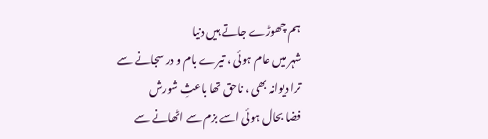ہم چھوڑے جاتے ہیں دنیا
شہر میں عام ہوئی ، تیرے بام و در سجانے سے
ترا دیوانہ بھی ، ناحق تھا باعثِ شورش
فضا بحال ہوئی اسے بزم سے اٹھانے سے